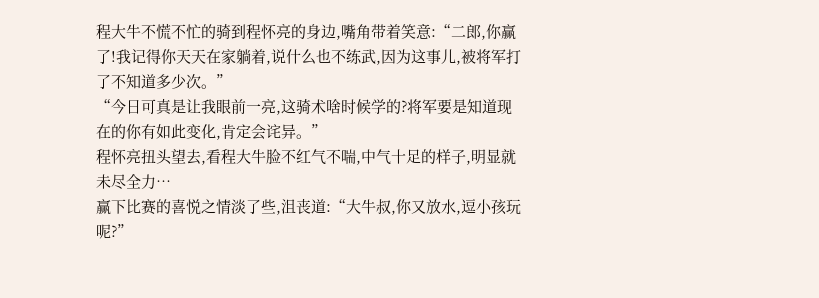程大牛不慌不忙的骑到程怀亮的身边,嘴角带着笑意:“二郎,你赢了!我记得你天天在家躺着,说什么也不练武,因为这事儿,被将军打了不知道多少次。”
“今日可真是让我眼前一亮,这骑术啥时候学的?将军要是知道现在的你有如此变化,肯定会诧异。”
程怀亮扭头望去,看程大牛脸不红气不喘,中气十足的样子,明显就未尽全力…
赢下比赛的喜悦之情淡了些,沮丧道:“大牛叔,你又放水,逗小孩玩呢?”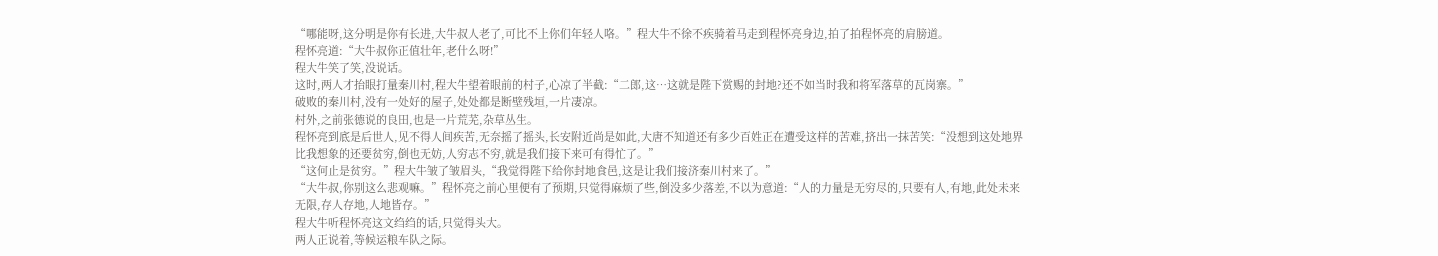“哪能呀,这分明是你有长进,大牛叔人老了,可比不上你们年轻人咯。”程大牛不徐不疾骑着马走到程怀亮身边,拍了拍程怀亮的肩膀道。
程怀亮道:“大牛叔你正值壮年,老什么呀!”
程大牛笑了笑,没说话。
这时,两人才抬眼打量秦川村,程大牛望着眼前的村子,心凉了半截:“二郎,这…这就是陛下赏赐的封地?还不如当时我和将军落草的瓦岗寨。”
破败的秦川村,没有一处好的屋子,处处都是断壁残垣,一片凄凉。
村外,之前张德说的良田,也是一片荒芜,杂草丛生。
程怀亮到底是后世人,见不得人间疾苦,无奈摇了摇头,长安附近尚是如此,大唐不知道还有多少百姓正在遭受这样的苦难,挤出一抹苦笑:“没想到这处地界比我想象的还要贫穷,倒也无妨,人穷志不穷,就是我们接下来可有得忙了。”
“这何止是贫穷。”程大牛皱了皱眉头,“我觉得陛下给你封地食邑,这是让我们接济秦川村来了。”
“大牛叔,你别这么悲观嘛。”程怀亮之前心里便有了预期,只觉得麻烦了些,倒没多少落差,不以为意道:“人的力量是无穷尽的,只要有人,有地,此处未来无限,存人存地,人地皆存。”
程大牛听程怀亮这文绉绉的话,只觉得头大。
两人正说着,等候运粮车队之际。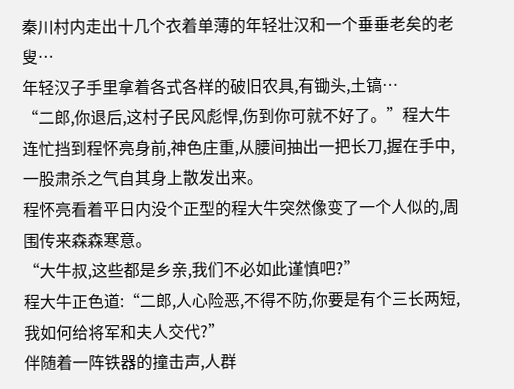秦川村内走出十几个衣着单薄的年轻壮汉和一个垂垂老矣的老叟…
年轻汉子手里拿着各式各样的破旧农具,有锄头,土镐…
“二郎,你退后,这村子民风彪悍,伤到你可就不好了。”程大牛连忙挡到程怀亮身前,神色庄重,从腰间抽出一把长刀,握在手中,一股肃杀之气自其身上散发出来。
程怀亮看着平日内没个正型的程大牛突然像变了一个人似的,周围传来森森寒意。
“大牛叔,这些都是乡亲,我们不必如此谨慎吧?”
程大牛正色道:“二郎,人心险恶,不得不防,你要是有个三长两短,我如何给将军和夫人交代?”
伴随着一阵铁器的撞击声,人群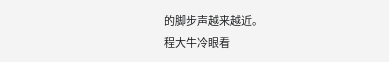的脚步声越来越近。
程大牛冷眼看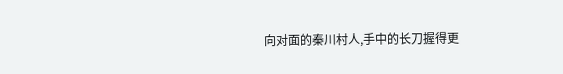向对面的秦川村人,手中的长刀握得更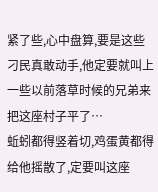紧了些,心中盘算,要是这些刁民真敢动手,他定要就叫上一些以前落草时候的兄弟来把这座村子平了…
蚯蚓都得竖着切,鸡蛋黄都得给他摇散了,定要叫这座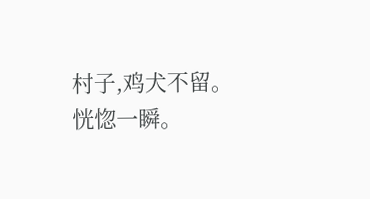村子,鸡犬不留。
恍惚一瞬。